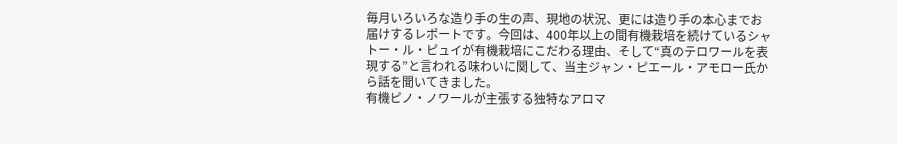毎月いろいろな造り手の生の声、現地の状況、更には造り手の本心までお届けするレポートです。今回は、400年以上の間有機栽培を続けているシャトー・ル・ピュイが有機栽培にこだわる理由、そして“真のテロワールを表現する”と言われる味わいに関して、当主ジャン・ピエール・アモロー氏から話を聞いてきました。
有機ピノ・ノワールが主張する独特なアロマ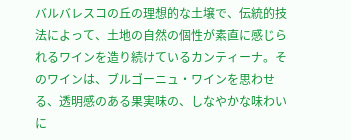バルバレスコの丘の理想的な土壌で、伝統的技法によって、土地の自然の個性が素直に感じられるワインを造り続けているカンティーナ。そのワインは、ブルゴーニュ・ワインを思わせる、透明感のある果実味の、しなやかな味わいに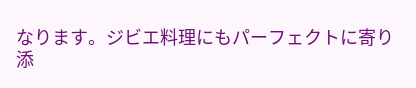なります。ジビエ料理にもパーフェクトに寄り添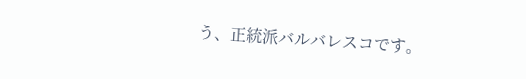う、正統派バルバレスコです。